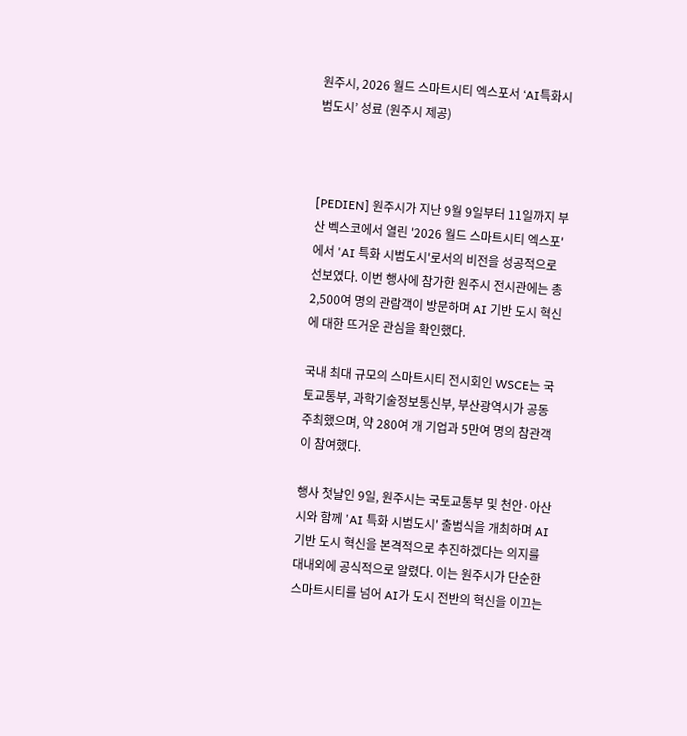원주시, 2026 월드 스마트시티 엑스포서 ‘AI특화시범도시’ 성료 (원주시 제공)



[PEDIEN] 원주시가 지난 9월 9일부터 11일까지 부산 벡스코에서 열린 '2026 월드 스마트시티 엑스포'에서 'AI 특화 시범도시'로서의 비전을 성공적으로 선보였다. 이번 행사에 참가한 원주시 전시관에는 총 2,500여 명의 관람객이 방문하며 AI 기반 도시 혁신에 대한 뜨거운 관심을 확인했다.

국내 최대 규모의 스마트시티 전시회인 WSCE는 국토교통부, 과학기술정보통신부, 부산광역시가 공동 주최했으며, 약 280여 개 기업과 5만여 명의 참관객이 참여했다.

행사 첫날인 9일, 원주시는 국토교통부 및 천안·아산시와 함께 'AI 특화 시범도시' 출범식을 개최하며 AI 기반 도시 혁신을 본격적으로 추진하겠다는 의지를 대내외에 공식적으로 알렸다. 이는 원주시가 단순한 스마트시티를 넘어 AI가 도시 전반의 혁신을 이끄는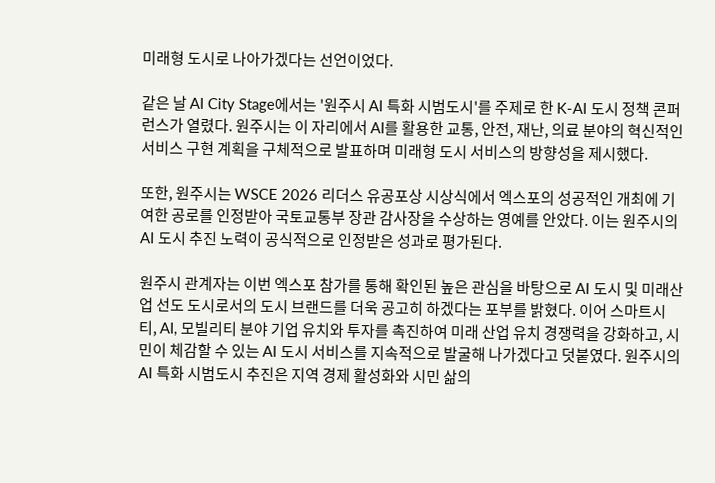미래형 도시로 나아가겠다는 선언이었다.

같은 날 AI City Stage에서는 '원주시 AI 특화 시범도시'를 주제로 한 K-AI 도시 정책 콘퍼런스가 열렸다. 원주시는 이 자리에서 AI를 활용한 교통, 안전, 재난, 의료 분야의 혁신적인 서비스 구현 계획을 구체적으로 발표하며 미래형 도시 서비스의 방향성을 제시했다.

또한, 원주시는 WSCE 2026 리더스 유공포상 시상식에서 엑스포의 성공적인 개최에 기여한 공로를 인정받아 국토교통부 장관 감사장을 수상하는 영예를 안았다. 이는 원주시의 AI 도시 추진 노력이 공식적으로 인정받은 성과로 평가된다.

원주시 관계자는 이번 엑스포 참가를 통해 확인된 높은 관심을 바탕으로 AI 도시 및 미래산업 선도 도시로서의 도시 브랜드를 더욱 공고히 하겠다는 포부를 밝혔다. 이어 스마트시티, AI, 모빌리티 분야 기업 유치와 투자를 촉진하여 미래 산업 유치 경쟁력을 강화하고, 시민이 체감할 수 있는 AI 도시 서비스를 지속적으로 발굴해 나가겠다고 덧붙였다. 원주시의 AI 특화 시범도시 추진은 지역 경제 활성화와 시민 삶의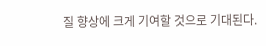질 향상에 크게 기여할 것으로 기대된다.